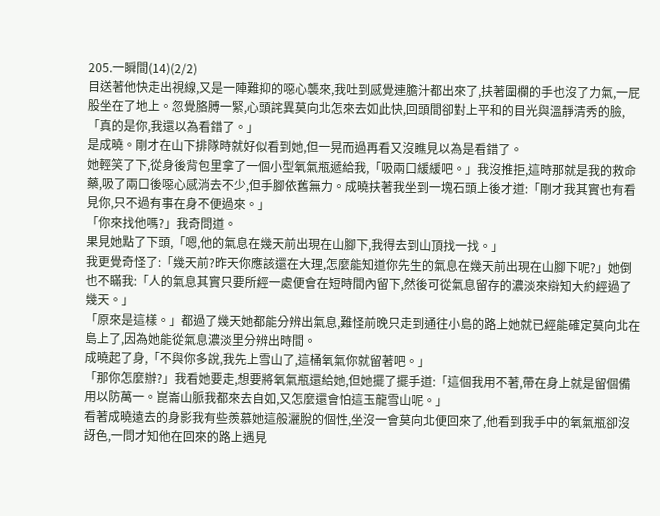205.一瞬間(14)(2/2)
目送著他快走出視線,又是一陣難抑的噁心襲來,我吐到感覺連膽汁都出來了,扶著圍欄的手也沒了力氣,一屁股坐在了地上。忽覺胳膊一緊,心頭詫異莫向北怎來去如此快,回頭間卻對上平和的目光與溫靜清秀的臉,「真的是你,我還以為看錯了。」
是成曉。剛才在山下排隊時就好似看到她,但一晃而過再看又沒瞧見以為是看錯了。
她輕笑了下,從身後背包里拿了一個小型氧氣瓶遞給我,「吸兩口緩緩吧。」我沒推拒,這時那就是我的救命藥,吸了兩口後噁心感消去不少,但手腳依舊無力。成曉扶著我坐到一塊石頭上後才道:「剛才我其實也有看見你,只不過有事在身不便過來。」
「你來找他嗎?」我奇問道。
果見她點了下頭,「嗯,他的氣息在幾天前出現在山腳下,我得去到山頂找一找。」
我更覺奇怪了:「幾天前?昨天你應該還在大理,怎麼能知道你先生的氣息在幾天前出現在山腳下呢?」她倒也不瞞我:「人的氣息其實只要所經一處便會在短時間內留下,然後可從氣息留存的濃淡來辯知大約經過了幾天。」
「原來是這樣。」都過了幾天她都能分辨出氣息,難怪前晚只走到通往小島的路上她就已經能確定莫向北在島上了,因為她能從氣息濃淡里分辨出時間。
成曉起了身,「不與你多說,我先上雪山了,這桶氧氣你就留著吧。」
「那你怎麼辦?」我看她要走,想要將氧氣瓶還給她,但她擺了擺手道:「這個我用不著,帶在身上就是留個備用以防萬一。崑崙山脈我都來去自如,又怎麼還會怕這玉龍雪山呢。」
看著成曉遠去的身影我有些羨慕她這般灑脫的個性,坐沒一會莫向北便回來了,他看到我手中的氧氣瓶卻沒訝色,一問才知他在回來的路上遇見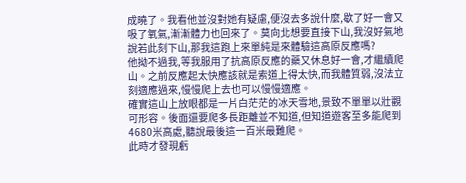成曉了。我看他並沒對她有疑慮,便沒去多說什麼,歇了好一會又吸了氧氣,漸漸體力也回來了。莫向北想要直接下山,我沒好氣地說若此刻下山,那我這跑上來單純是來體驗這高原反應嗎?
他拗不過我,等我服用了抗高原反應的藥又休息好一會,才繼續爬山。之前反應起太快應該就是索道上得太快,而我體質弱,沒法立刻適應過來,慢慢爬上去也可以慢慢適應。
確實這山上放眼都是一片白茫茫的冰天雪地,景致不單單以壯觀可形容。後面還要爬多長距離並不知道,但知道遊客至多能爬到4680米高處,聽說最後這一百米最難爬。
此時才發現虧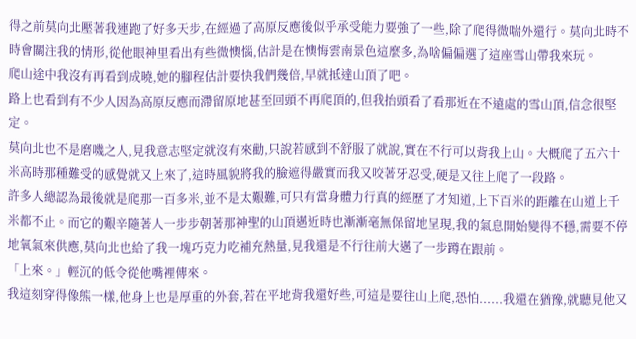得之前莫向北壓著我連跑了好多天步,在經過了高原反應後似乎承受能力要強了一些,除了爬得微喘外還行。莫向北時不時會關注我的情形,從他眼神里看出有些微懊惱,估計是在懊悔雲南景色這麼多,為啥偏偏選了這座雪山帶我來玩。
爬山途中我沒有再看到成曉,她的腳程估計要快我們幾倍,早就抵達山頂了吧。
路上也看到有不少人因為高原反應而滯留原地甚至回頭不再爬頂的,但我抬頭看了看那近在不遠處的雪山頂,信念很堅定。
莫向北也不是磨嘰之人,見我意志堅定就沒有來勸,只說若感到不舒服了就說,實在不行可以背我上山。大概爬了五六十米高時那種難受的感覺就又上來了,這時風貌將我的臉遮得嚴實而我又咬著牙忍受,硬是又往上爬了一段路。
許多人總認為最後就是爬那一百多米,並不是太艱難,可只有當身體力行真的經歷了才知道,上下百米的距離在山道上千米都不止。而它的艱辛隨著人一步步朝著那神聖的山頂邁近時也漸漸毫無保留地呈現,我的氣息開始變得不穩,需要不停地氧氣來供應,莫向北也給了我一塊巧克力吃補充熱量,見我還是不行往前大邁了一步蹲在跟前。
「上來。」輕沉的低令從他嘴裡傳來。
我這刻穿得像熊一樣,他身上也是厚重的外套,若在平地背我還好些,可這是要往山上爬,恐怕......我還在猶豫,就聽見他又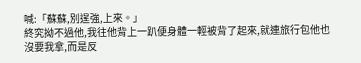喊:「蘇蘇,別逞強,上來。」
終究拗不過他,我往他背上一趴便身體一輕被背了起來,就連旅行包他也沒要我拿,而是反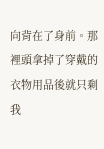向背在了身前。那裡頭拿掉了穿戴的衣物用品後就只剩我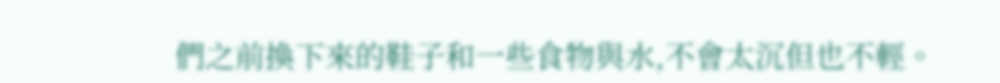們之前換下來的鞋子和一些食物與水,不會太沉但也不輕。